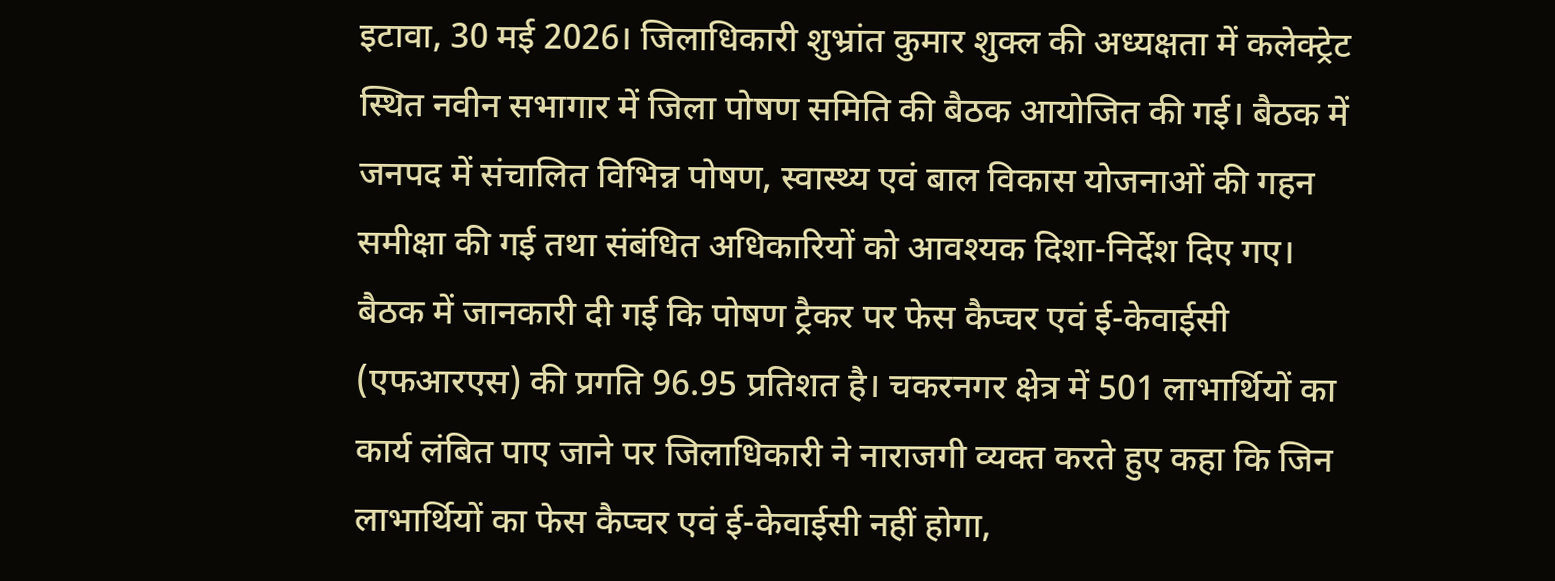इटावा, 30 मई 2026। जिलाधिकारी शुभ्रांत कुमार शुक्ल की अध्यक्षता में कलेक्ट्रेट स्थित नवीन सभागार में जिला पोषण समिति की बैठक आयोजित की गई। बैठक में जनपद में संचालित विभिन्न पोषण, स्वास्थ्य एवं बाल विकास योजनाओं की गहन समीक्षा की गई तथा संबंधित अधिकारियों को आवश्यक दिशा-निर्देश दिए गए।
बैठक में जानकारी दी गई कि पोषण ट्रैकर पर फेस कैप्चर एवं ई-केवाईसी (एफआरएस) की प्रगति 96.95 प्रतिशत है। चकरनगर क्षेत्र में 501 लाभार्थियों का कार्य लंबित पाए जाने पर जिलाधिकारी ने नाराजगी व्यक्त करते हुए कहा कि जिन लाभार्थियों का फेस कैप्चर एवं ई-केवाईसी नहीं होगा,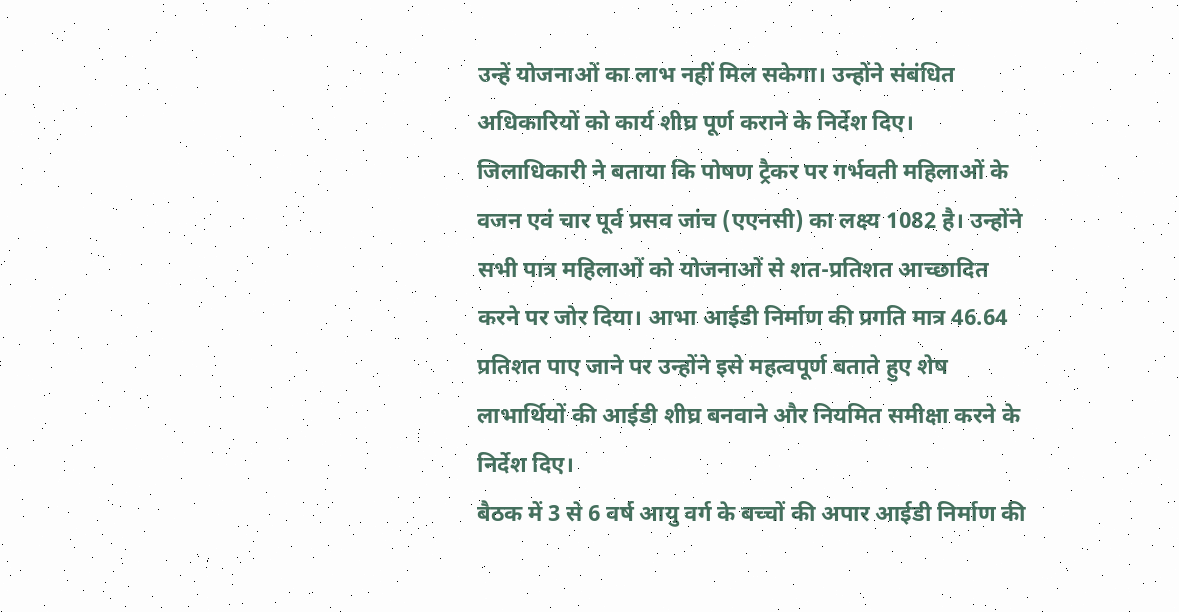उन्हें योजनाओं का लाभ नहीं मिल सकेगा। उन्होंने संबंधित अधिकारियों को कार्य शीघ्र पूर्ण कराने के निर्देश दिए।
जिलाधिकारी ने बताया कि पोषण ट्रैकर पर गर्भवती महिलाओं के वजन एवं चार पूर्व प्रसव जांच (एएनसी) का लक्ष्य 1082 है। उन्होंने सभी पात्र महिलाओं को योजनाओं से शत-प्रतिशत आच्छादित करने पर जोर दिया। आभा आईडी निर्माण की प्रगति मात्र 46.64 प्रतिशत पाए जाने पर उन्होंने इसे महत्वपूर्ण बताते हुए शेष लाभार्थियों की आईडी शीघ्र बनवाने और नियमित समीक्षा करने के निर्देश दिए।
बैठक में 3 से 6 वर्ष आयु वर्ग के बच्चों की अपार आईडी निर्माण की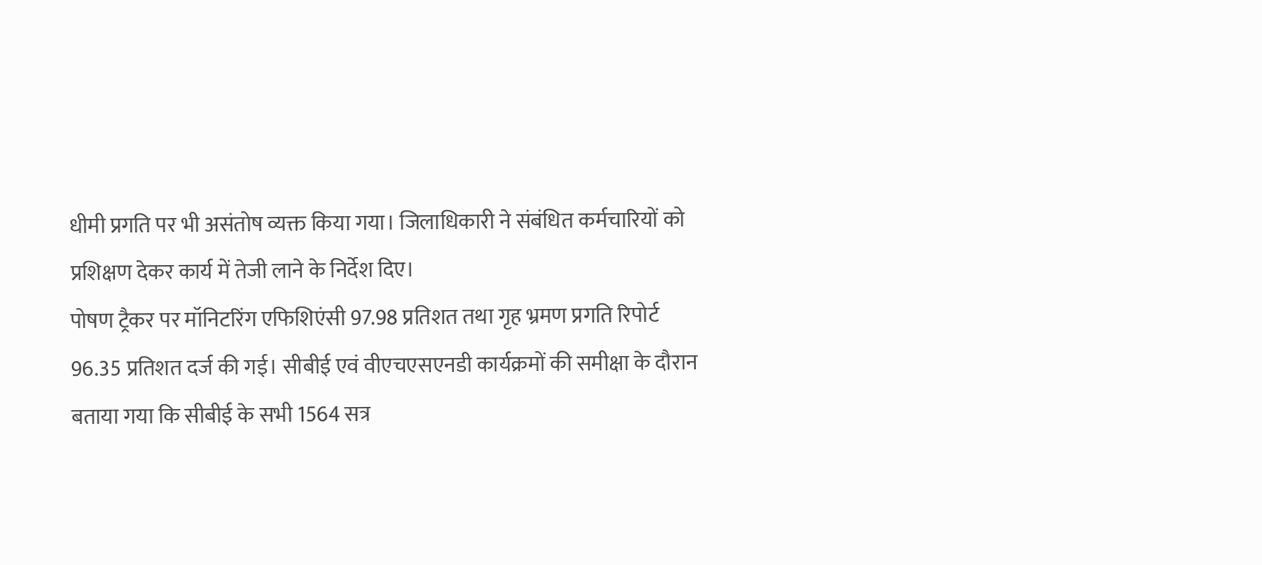धीमी प्रगति पर भी असंतोष व्यक्त किया गया। जिलाधिकारी ने संबंधित कर्मचारियों को प्रशिक्षण देकर कार्य में तेजी लाने के निर्देश दिए।
पोषण ट्रैकर पर मॉनिटरिंग एफिशिएंसी 97.98 प्रतिशत तथा गृह भ्रमण प्रगति रिपोर्ट 96.35 प्रतिशत दर्ज की गई। सीबीई एवं वीएचएसएनडी कार्यक्रमों की समीक्षा के दौरान बताया गया कि सीबीई के सभी 1564 सत्र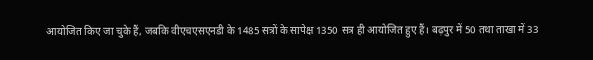आयोजित किए जा चुके हैं, जबकि वीएचएसएनडी के 1485 सत्रों के सापेक्ष 1350 सत्र ही आयोजित हुए हैं। बढ़पुर में 50 तथा ताखा में 33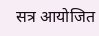सत्र आयोजित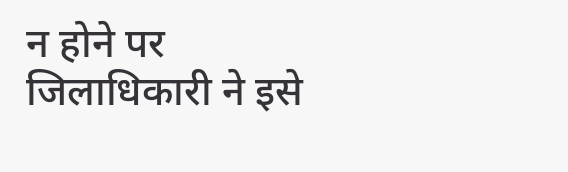न होने पर जिलाधिकारी ने इसे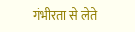गंभीरता से लेते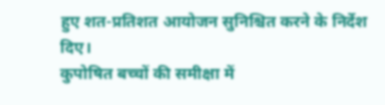हुए शत-प्रतिशत आयोजन सुनिश्चित करने के निर्देश दिए।
कुपोषित बच्चों की समीक्षा में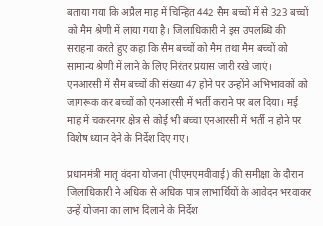बताया गया कि अप्रैल माह में चिन्हित 442 सैम बच्चों में से 323 बच्चों को मैम श्रेणी में लाया गया है। जिलाधिकारी ने इस उपलब्धि की सराहना करते हुए कहा कि सैम बच्चों को मैम तथा मैम बच्चों को सामान्य श्रेणी में लाने के लिए निरंतर प्रयास जारी रखे जाएं।
एनआरसी में सैम बच्चों की संख्या 47 होने पर उन्होंने अभिभावकों को जागरूक कर बच्चों को एनआरसी में भर्ती कराने पर बल दिया। मई माह में चकरनगर क्षेत्र से कोई भी बच्चा एनआरसी में भर्ती न होने पर विशेष ध्यान देने के निर्देश दिए गए।

प्रधानमंत्री मातृ वंदना योजना (पीएमएमवीवाई) की समीक्षा के दौरान जिलाधिकारी ने अधिक से अधिक पात्र लाभार्थियों के आवेदन भरवाकर उन्हें योजना का लाभ दिलाने के निर्देश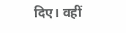दिए। वहीं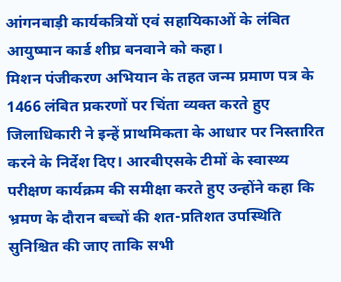आंगनबाड़ी कार्यकत्रियों एवं सहायिकाओं के लंबित आयुष्मान कार्ड शीघ्र बनवाने को कहा।
मिशन पंजीकरण अभियान के तहत जन्म प्रमाण पत्र के 1466 लंबित प्रकरणों पर चिंता व्यक्त करते हुए जिलाधिकारी ने इन्हें प्राथमिकता के आधार पर निस्तारित करने के निर्देश दिए। आरबीएसके टीमों के स्वास्थ्य परीक्षण कार्यक्रम की समीक्षा करते हुए उन्होंने कहा कि भ्रमण के दौरान बच्चों की शत-प्रतिशत उपस्थिति सुनिश्चित की जाए ताकि सभी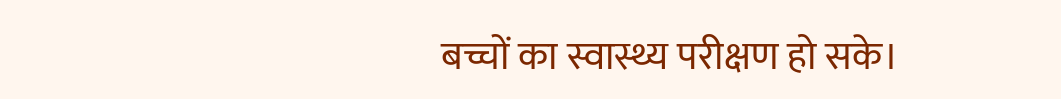बच्चों का स्वास्थ्य परीक्षण हो सके।